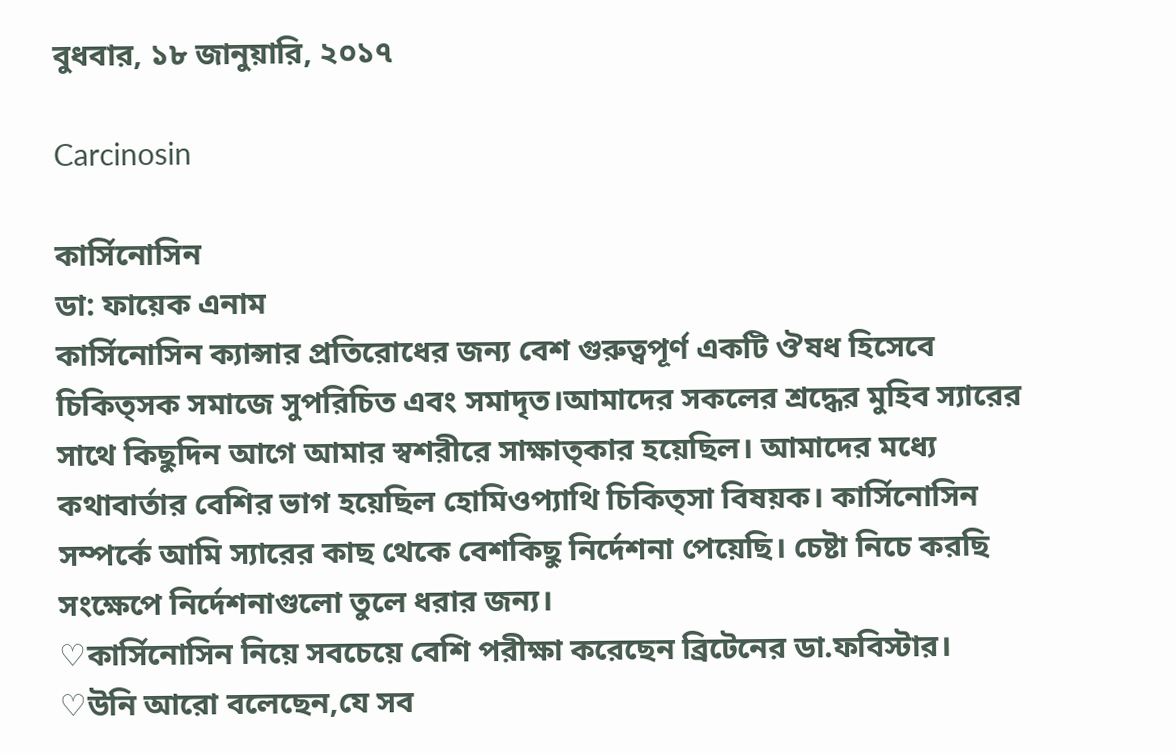বুধবার, ১৮ জানুয়ারি, ২০১৭

Carcinosin

কার্সিনোসিন
ডা: ফায়েক এনাম
কার্সিনোসিন ক্যান্সার প্রতিরোধের জন্য বেশ গুরুত্বপূর্ণ একটি ঔষধ হিসেবে চিকিত্সক সমাজে সুপরিচিত এবং সমাদৃত।আমাদের সকলের শ্রদ্ধের মুহিব স্যারের সাথে কিছুদিন আগে আমার স্বশরীরে সাক্ষাত্কার হয়েছিল। আমাদের মধ্যে কথাবার্তার বেশির ভাগ হয়েছিল হোমিওপ্যাথি চিকিত্সা বিষয়ক। কার্সিনোসিন সম্পর্কে আমি স্যারের কাছ থেকে বেশকিছু নির্দেশনা পেয়েছি। চেষ্টা নিচে করছি সংক্ষেপে নির্দেশনাগুলো তুলে ধরার জন্য।
♡কার্সিনোসিন নিয়ে সবচেয়ে বেশি পরীক্ষা করেছেন ব্রিটেনের ডা.ফবিস্টার।
♡উনি আরো বলেছেন,যে সব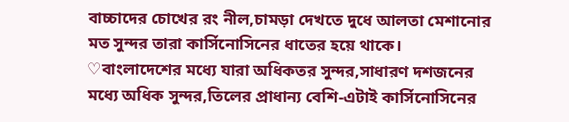বাচ্চাদের চোখের রং নীল,চামড়া দেখতে দুধে আলতা মেশানোর মত সুন্দর তারা কার্সিনোসিনের ধাতের হয়ে থাকে।
♡বাংলাদেশের মধ্যে যারা অধিকতর সুন্দর,সাধারণ দশজনের মধ্যে অধিক সুন্দর,তিলের প্রাধান্য বেশি-এটাই কার্সিনোসিনের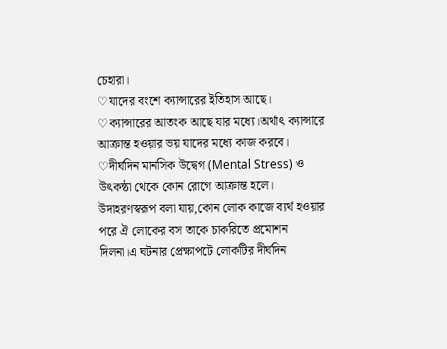চেহারা।
♡যাদের বংশে ক্যান্সারের ইতিহাস আছে।
♡ক্যান্সারের আতংক আছে যার মধ্যে।অর্থাৎ ক্যান্সারে আক্রান্ত হওয়ার ভয় যাদের মধ্যে কাজ করবে।
♡দীর্ঘদিন মানসিক উদ্বেগ (Mental Stress) ও উৎকন্ঠা থেকে কোন রোগে আক্রান্ত হলে। উদাহরণস্বরূপ বলা যায়,কোন লোক কাজে ব্যর্থ হওয়ার পরে ঐ লোকের বস তাকে চাকরিতে প্রমোশন দিলনা।এ ঘটনার প্রেক্ষাপটে লোকটির দীর্ঘদিন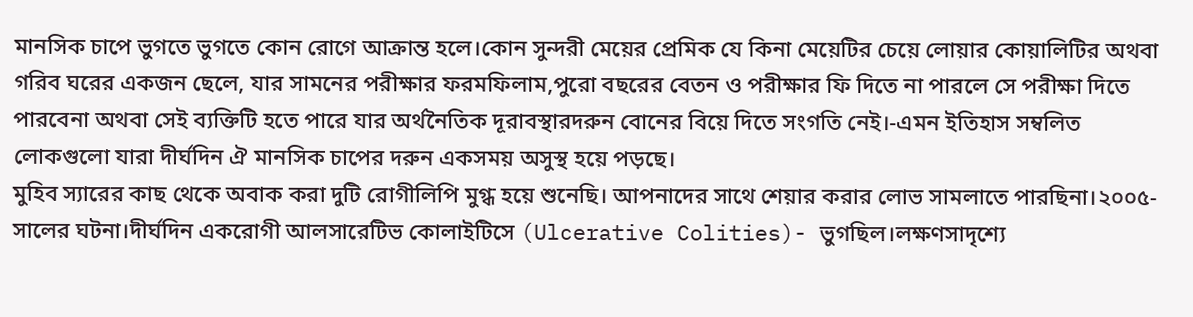মানসিক চাপে ভুগতে ভুগতে কোন রোগে আক্রান্ত হলে।কোন সুন্দরী মেয়ের প্রেমিক যে কিনা মেয়েটির চেয়ে লোয়ার কোয়ালিটির অথবা গরিব ঘরের একজন ছেলে, যার সামনের পরীক্ষার ফরমফিলাম,পুরো বছরের বেতন ও পরীক্ষার ফি দিতে না পারলে সে পরীক্ষা দিতে পারবেনা অথবা সেই ব্যক্তিটি হতে পারে যার অর্থনৈতিক দূরাবস্থারদরুন বোনের বিয়ে দিতে সংগতি নেই।-এমন ইতিহাস সম্বলিত লোকগুলো যারা দীর্ঘদিন ঐ মানসিক চাপের দরুন একসময় অসুস্থ হয়ে পড়ছে।
মুহিব স্যারের কাছ থেকে অবাক করা দুটি রোগীলিপি মুগ্ধ হয়ে শুনেছি। আপনাদের সাথে শেয়ার করার লোভ সামলাতে পারছিনা।২০০৫-সালের ঘটনা।দীর্ঘদিন একরোগী আলসারেটিভ কোলাইটিসে (Ulcerative Colities)- ভুগছিল।লক্ষণসাদৃশ্যে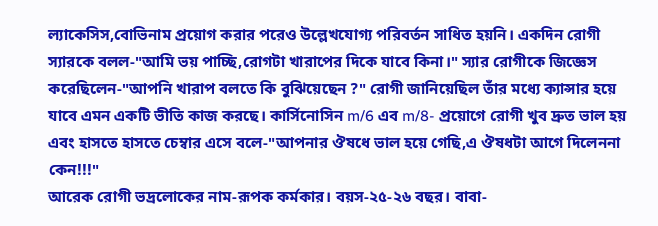ল্যাকেসিস,বোভিনাম প্রয়োগ করার পরেও উল্লেখযোগ্য পরিবর্তন সাধিত হয়নি। একদিন রোগী স্যারকে বলল-"আমি ভয় পাচ্ছি,রোগটা খারাপের দিকে যাবে কিনা।" স্যার রোগীকে জিজ্ঞেস করেছিলেন-"আপনি খারাপ বলতে কি বুঝিয়েছেন ?" রোগী জানিয়েছিল তাঁর মধ্যে ক্যান্সার হয়ে যাবে এমন একটি ভীতি কাজ করছে। কার্সিনোসিন m/6 এব m/8- প্রয়োগে রোগী খুব দ্রুত ভাল হয় এবং হাসতে হাসতে চেম্বার এসে বলে-"আপনার ঔষধে ভাল হয়ে গেছি,এ ঔষধটা আগে দিলেননা কেন!!!"
আরেক রোগী ভদ্রলোকের নাম-রূপক কর্মকার। বয়স-২৫-২৬ বছর। বাবা-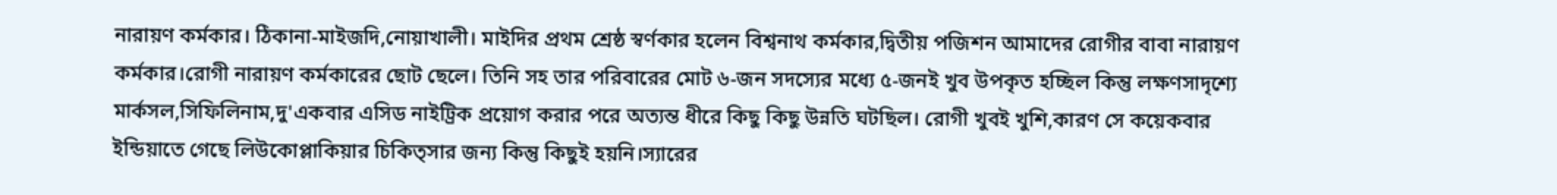নারায়ণ কর্মকার। ঠিকানা-মাইজদি,নোয়াখালী। মাইদির প্রথম শ্রেষ্ঠ স্বর্ণকার হলেন বিশ্বনাথ কর্মকার,দ্বিতীয় পজিশন আমাদের রোগীর বাবা নারায়ণ কর্মকার।রোগী নারায়ণ কর্মকারের ছোট ছেলে। তিনি সহ তার পরিবারের মোট ৬-জন সদস্যের মধ্যে ৫-জনই খুব উপকৃত হচ্ছিল কিন্তু লক্ষণসাদৃশ্যে মার্কসল,সিফিলিনাম,দু'একবার এসিড নাইট্রিক প্রয়োগ করার পরে অত্যন্ত ধীরে কিছু কিছু উন্নতি ঘটছিল। রোগী খুবই খুশি,কারণ সে কয়েকবার ইন্ডিয়াতে গেছে লিউকোপ্লাকিয়ার চিকিত্সার জন্য কিন্তু কিছুই হয়নি।স্যারের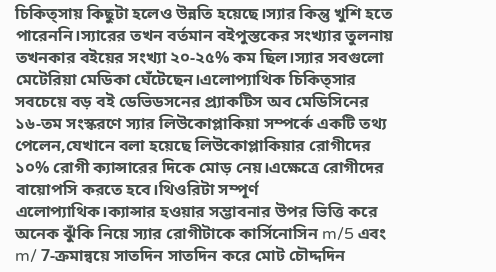চিকিত্সায় কিছুটা হলেও উন্নতি হয়েছে।স্যার কিন্তু খুশি হতে পারেননি।স্যারের তখন বর্তমান বইপুস্তকের সংখ্যার তুলনায় তখনকার বইয়ের সংখ্যা ২০-২৫% কম ছিল।স্যার সবগুলো মেটেরিয়া মেডিকা ঘেঁটেছেন।এলোপ্যাথিক চিকিত্সার সবচেয়ে বড় বই ডেভিডসনের প্র্যাকটিস অব মেডিসিনের ১৬-তম সংস্করণে স্যার লিউকোপ্লাকিয়া সম্পর্কে একটি তথ্য পেলেন,যেখানে বলা হয়েছে লিউকোপ্লাকিয়ার রোগীদের ১০% রোগী ক্যান্সারের দিকে মোড় নেয়।এক্ষেত্রে রোগীদের বায়োপসি করতে হবে।থিওরিটা সম্পূর্ণ এলোপ্যাথিক।ক্যান্সার হওয়ার সম্ভাবনার উপর ভিত্তি করে অনেক ঝুঁকি নিয়ে স্যার রোগীটাকে কার্সিনোসিন m/5 এবং m/ 7-ক্রমান্বয়ে সাতদিন সাতদিন করে মোট চৌদ্দদিন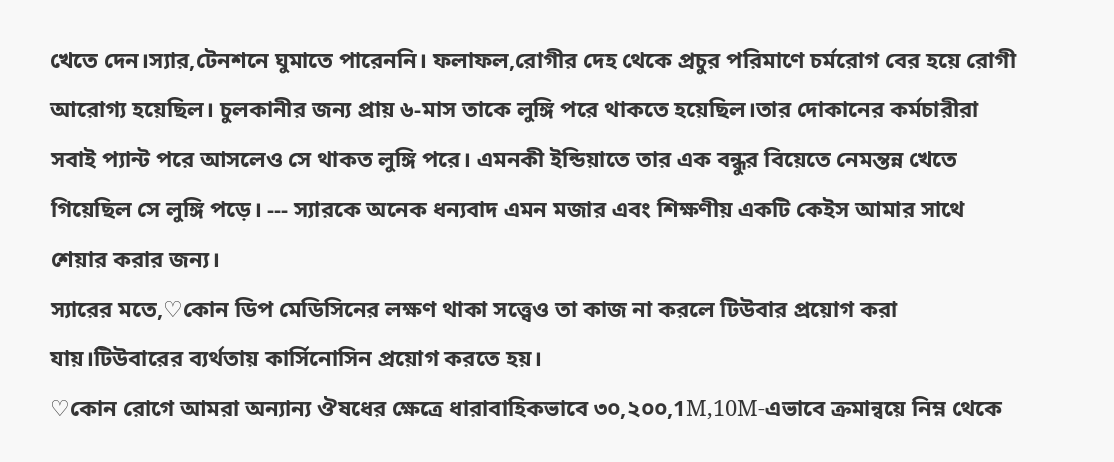খেতে দেন।স্যার,টেনশনে ঘুমাতে পারেননি। ফলাফল,রোগীর দেহ থেকে প্রচুর পরিমাণে চর্মরোগ বের হয়ে রোগী আরোগ্য হয়েছিল। চুলকানীর জন্য প্রায় ৬-মাস তাকে লুঙ্গি পরে থাকতে হয়েছিল।তার দোকানের কর্মচারীরা সবাই প্যান্ট পরে আসলেও সে থাকত লুঙ্গি পরে। এমনকী ইন্ডিয়াতে তার এক বন্ধুর বিয়েতে নেমন্তন্ন খেতে গিয়েছিল সে লুঙ্গি পড়ে। --- স্যারকে অনেক ধন্যবাদ এমন মজার এবং শিক্ষণীয় একটি কেইস আমার সাথে শেয়ার করার জন্য।
স্যারের মতে,♡কোন ডিপ মেডিসিনের লক্ষণ থাকা সত্ত্বেও তা কাজ না করলে টিউবার প্রয়োগ করা যায়।টিউবারের ব্যর্থতায় কার্সিনোসিন প্রয়োগ করতে হয়।
♡কোন রোগে আমরা অন্যান্য ঔষধের ক্ষেত্রে ধারাবাহিকভাবে ৩০,২০০,1M,10M-এভাবে ক্রমান্বয়ে নিম্ন থেকে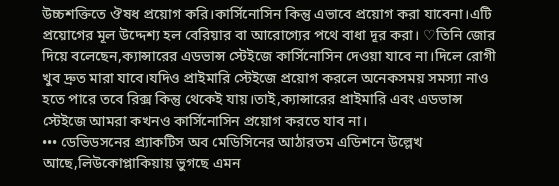উচ্চশক্তিতে ঔষধ প্রয়োগ করি।কার্সিনোসিন কিন্তু এভাবে প্রয়োগ করা যাবেনা।এটি প্রয়োগের মূল উদ্দেশ্য হল বেরিয়ার বা আরোগ্যের পথে বাধা দূর করা। ♡তিনি জোর দিয়ে বলেছেন,ক্যান্সারের এডভান্স স্টেইজে কার্সিনোসিন দেওয়া যাবে না।দিলে রোগী খুব দ্রুত মারা যাবে।যদিও প্রাইমারি স্টেইজে প্রয়োগ করলে অনেকসময় সমস্যা নাও হতে পারে তবে রিক্স কিন্তু থেকেই যায়।তাই,ক্যান্সারের প্রাইমারি এবং এডভান্স স্টেইজে আমরা কখনও কার্সিনোসিন প্রয়োগ করতে যাব না।
••• ডেভিডসনের প্র্যাকটিস অব মেডিসিনের আঠারতম এডিশনে উল্লেখ আছে,লিউকোপ্লাকিয়ায় ভুগছে এমন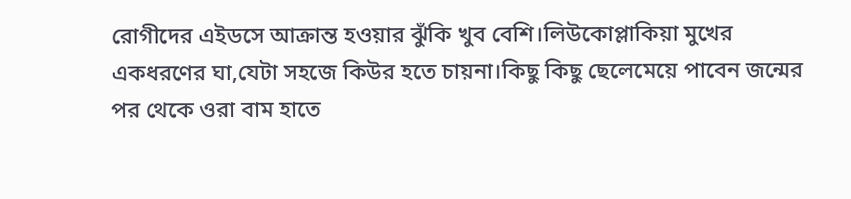রোগীদের এইডসে আক্রান্ত হওয়ার ঝুঁকি খুব বেশি।লিউকোপ্লাকিয়া মুখের একধরণের ঘা,যেটা সহজে কিউর হতে চায়না।কিছু কিছু ছেলেমেয়ে পাবেন জন্মের পর থেকে ওরা বাম হাতে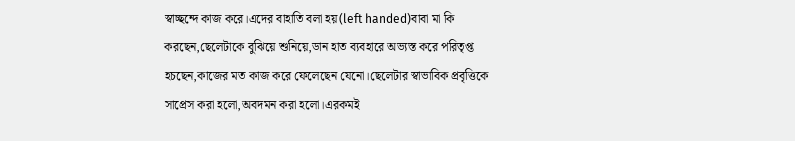স্বাচ্ছন্দে কাজ করে।এদের বাহাতি বলা হয়(left handed)বাবা মা কি করছেন,ছেলেটাকে বুঝিয়ে শুনিয়ে,ডান হাত ব্যবহারে অভ্যস্ত করে পরিতৃপ্ত হচছেন,কাজের মত কাজ করে ফেলেছেন যেনো।ছেলেটার স্বাভাবিক প্রবৃত্তিকে সাপ্রেস করা হলো,অবদমন করা হলো।এরকমই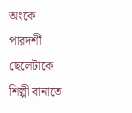অংকে পারদর্শী ছেলেটাকে শিল্পী বানাতে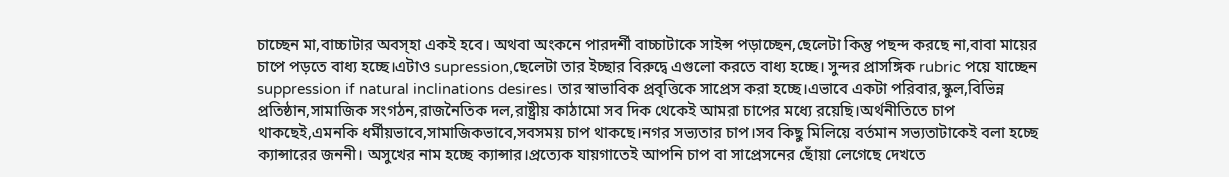চাচ্ছেন মা,বাচ্চাটার অবস্হা একই হবে। অথবা অংকনে পারদর্শী বাচ্চাটাকে সাইন্স পড়াচ্ছেন,ছেলেটা কিন্তু পছন্দ করছে না,বাবা মায়ের চাপে পড়তে বাধ্য হচ্ছে।এটাও supression,ছেলেটা তার ইচ্ছার বিরুদ্বে এগুলো করতে বাধ্য হচ্ছে। সুন্দর প্রাসঙ্গিক rubric পয়ে যাচ্ছেন suppression if natural inclinations desires। তার স্বাভাবিক প্রবৃত্তিকে সাপ্রেস করা হচ্ছে।এভাবে একটা পরিবার,স্কুল,বিভিন্ন প্রতিষ্ঠান,সামাজিক সংগঠন,রাজনৈতিক দল,রাষ্ট্রীয় কাঠামো সব দিক থেকেই আমরা চাপের মধ্যে রয়েছি।অর্থনীতিতে চাপ থাকছেই,এমনকি ধর্মীয়ভাবে,সামাজিকভাবে,সবসময় চাপ থাকছে।নগর সভ্যতার চাপ।সব কিছু মিলিয়ে বর্তমান সভ্যতাটাকেই বলা হচ্ছে ক্যান্সারের জননী। অসুখের নাম হচ্ছে ক্যান্সার।প্রত্যেক যায়গাতেই আপনি চাপ বা সাপ্রেসনের ছোঁয়া লেগেছে দেখতে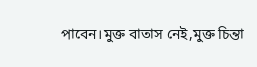পাবেন।মুক্ত বাতাস নেই,মুক্ত চিন্তা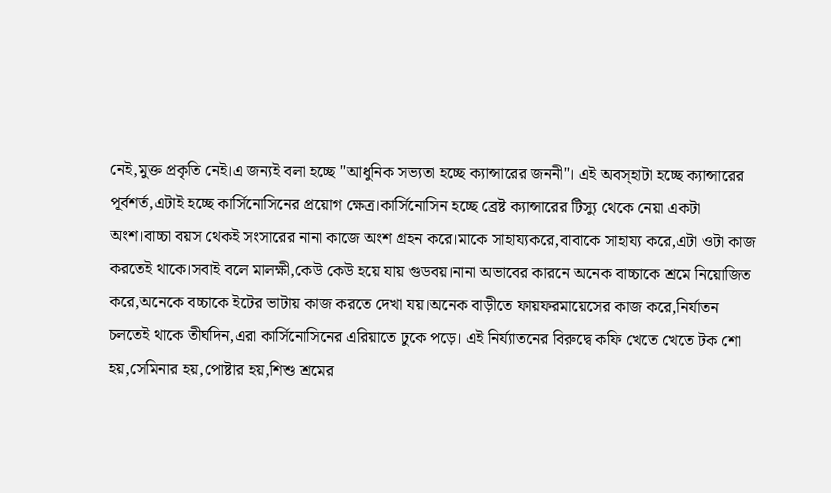নেই,মুক্ত প্রকৃতি নেই।এ জন্যই বলা হচ্ছে "আধুনিক সভ্যতা হচ্ছে ক্যান্সারের জননী"। এই অবস্হাটা হচ্ছে ক্যান্সারের পূর্বশর্ত,এটাই হচ্ছে কার্সিনোসিনের প্রয়োগ ক্ষেত্র।কার্সিনোসিন হচ্ছে ব্রেষ্ট ক্যান্সারের টিস্যু থেকে নেয়া একটা অংশ।বাচ্চা বয়স থেকই সংসারের নানা কাজে অংশ গ্রহন করে।মাকে সাহায্যকরে,বাবাকে সাহায্য করে,এটা ওটা কাজ করতেই থাকে।সবাই বলে মালক্ষী,কেউ কেউ হয়ে যায় গুডবয়।নানা অভাবের কারনে অনেক বাচ্চাকে শ্রমে নিয়োজিত করে,অনেকে বচ্চাকে ইটের ভাটায় কাজ করতে দেখা যয়।অনেক বাড়ীতে ফায়ফরমায়েসের কাজ করে,নির্যাতন চলতেই থাকে তীর্ঘদিন,এরা কার্সিনোসিনের এরিয়াতে ঢুকে পড়ে। এই নির্য্যাতনের বিরুদ্বে কফি খেতে খেতে টক শো হয়,সেমিনার হয়,পোষ্টার হয়,শিশু শ্রমের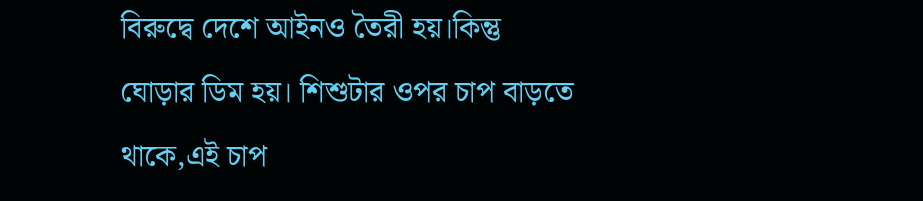বিরুদ্বে দেশে আইনও তৈরী হয়।কিন্তু ঘোড়ার ডিম হয়। শিশুটার ওপর চাপ বাড়তে থাকে,এই চাপ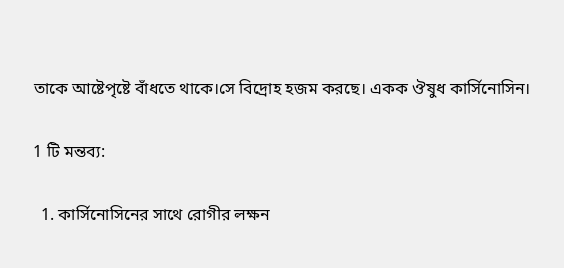তাকে আষ্টেপৃষ্টে বাঁধতে থাকে।সে বিদ্রোহ হজম করছে। একক ঔষুধ কার্সিনোসিন।

1 টি মন্তব্য:

  1. কার্সিনোসিনের সাথে রোগীর লক্ষন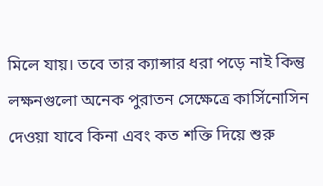মিলে যায়। তবে তার ক্যান্সার ধরা পড়ে নাই কিন্তু লক্ষনগুলো অনেক পুরাতন সেক্ষেত্রে কার্সিনোসিন দেওয়া যাবে কিনা এবং কত শক্তি দিয়ে শুরু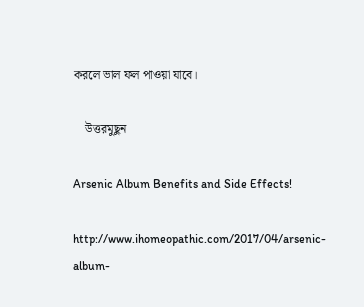করলে ভাল ফল পাওয়া যাবে।

    উত্তরমুছুন

Arsenic Album Benefits and Side Effects!

http://www.ihomeopathic.com/2017/04/arsenic-album-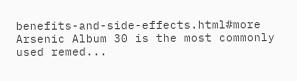benefits-and-side-effects.html#more Arsenic Album 30 is the most commonly used remed...